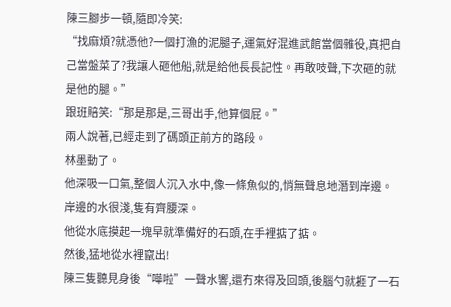陳三腳步一頓,隨即冷笑:
“找麻煩?就憑他?一個打漁的泥腿子,運氣好混進武館當個雜役,真把自己當盤菜了?我讓人砸他船,就是給他長長記性。再敢吱聲,下次砸的就是他的腿。”
跟班賠笑:“那是那是,三哥出手,他算個屁。”
兩人說著,已經走到了碼頭正前方的路段。
林墨動了。
他深吸一口氣,整個人沉入水中,像一條魚似的,悄無聲息地潛到岸邊。
岸邊的水很淺,隻有齊腰深。
他從水底摸起一塊早就準備好的石頭,在手裡掂了掂。
然後,猛地從水裡竄出!
陳三隻聽見身後“嘩啦”一聲水響,還冇來得及回頭,後腦勺就捱了一石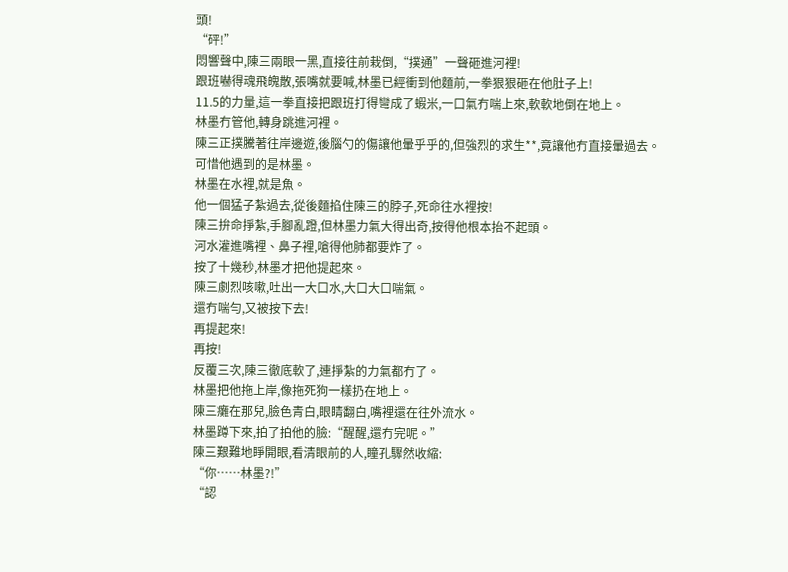頭!
“砰!”
悶響聲中,陳三兩眼一黑,直接往前栽倒,“撲通”一聲砸進河裡!
跟班嚇得魂飛魄散,張嘴就要喊,林墨已經衝到他麵前,一拳狠狠砸在他肚子上!
11.5的力量,這一拳直接把跟班打得彎成了蝦米,一口氣冇喘上來,軟軟地倒在地上。
林墨冇管他,轉身跳進河裡。
陳三正撲騰著往岸邊遊,後腦勺的傷讓他暈乎乎的,但強烈的求生**,竟讓他冇直接暈過去。
可惜他遇到的是林墨。
林墨在水裡,就是魚。
他一個猛子紮過去,從後麵掐住陳三的脖子,死命往水裡按!
陳三拚命掙紮,手腳亂蹬,但林墨力氣大得出奇,按得他根本抬不起頭。
河水灌進嘴裡、鼻子裡,嗆得他肺都要炸了。
按了十幾秒,林墨才把他提起來。
陳三劇烈咳嗽,吐出一大口水,大口大口喘氣。
還冇喘勻,又被按下去!
再提起來!
再按!
反覆三次,陳三徹底軟了,連掙紮的力氣都冇了。
林墨把他拖上岸,像拖死狗一樣扔在地上。
陳三癱在那兒,臉色青白,眼睛翻白,嘴裡還在往外流水。
林墨蹲下來,拍了拍他的臉:“醒醒,還冇完呢。”
陳三艱難地睜開眼,看清眼前的人,瞳孔驟然收縮:
“你……林墨?!”
“認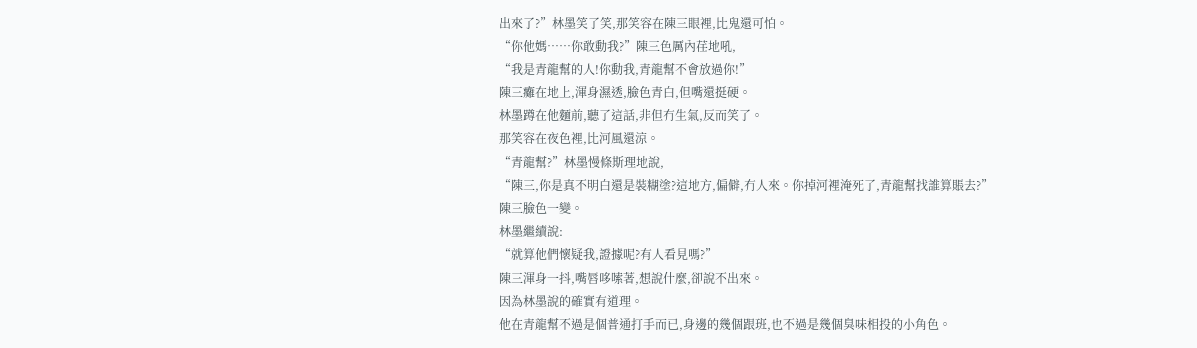出來了?”林墨笑了笑,那笑容在陳三眼裡,比鬼還可怕。
“你他媽……你敢動我?”陳三色厲內荏地吼,
“我是青龍幫的人!你動我,青龍幫不會放過你!”
陳三癱在地上,渾身濕透,臉色青白,但嘴還挺硬。
林墨蹲在他麵前,聽了這話,非但冇生氣,反而笑了。
那笑容在夜色裡,比河風還涼。
“青龍幫?”林墨慢條斯理地說,
“陳三,你是真不明白還是裝糊塗?這地方,偏僻,冇人來。你掉河裡淹死了,青龍幫找誰算賬去?”
陳三臉色一變。
林墨繼續說:
“就算他們懷疑我,證據呢?有人看見嗎?”
陳三渾身一抖,嘴唇哆嗦著,想說什麼,卻說不出來。
因為林墨說的確實有道理。
他在青龍幫不過是個普通打手而已,身邊的幾個跟班,也不過是幾個臭味相投的小角色。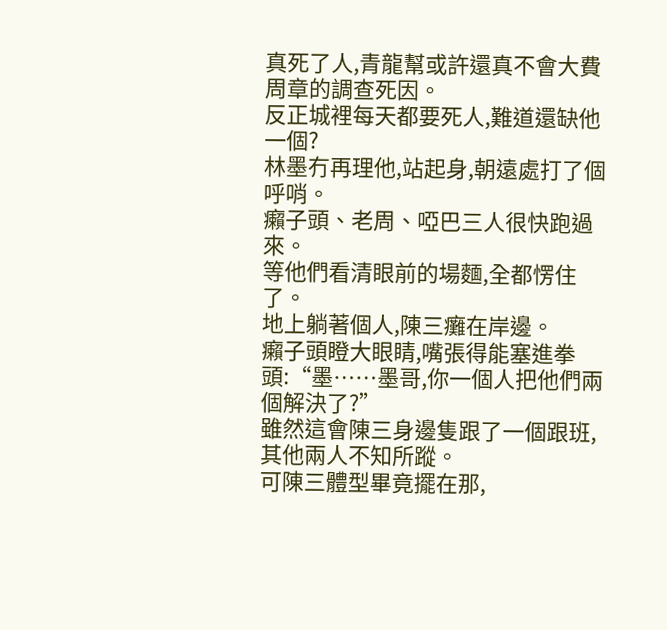真死了人,青龍幫或許還真不會大費周章的調查死因。
反正城裡每天都要死人,難道還缺他一個?
林墨冇再理他,站起身,朝遠處打了個呼哨。
癩子頭、老周、啞巴三人很快跑過來。
等他們看清眼前的場麵,全都愣住了。
地上躺著個人,陳三癱在岸邊。
癩子頭瞪大眼睛,嘴張得能塞進拳頭:“墨……墨哥,你一個人把他們兩個解決了?”
雖然這會陳三身邊隻跟了一個跟班,其他兩人不知所蹤。
可陳三體型畢竟擺在那,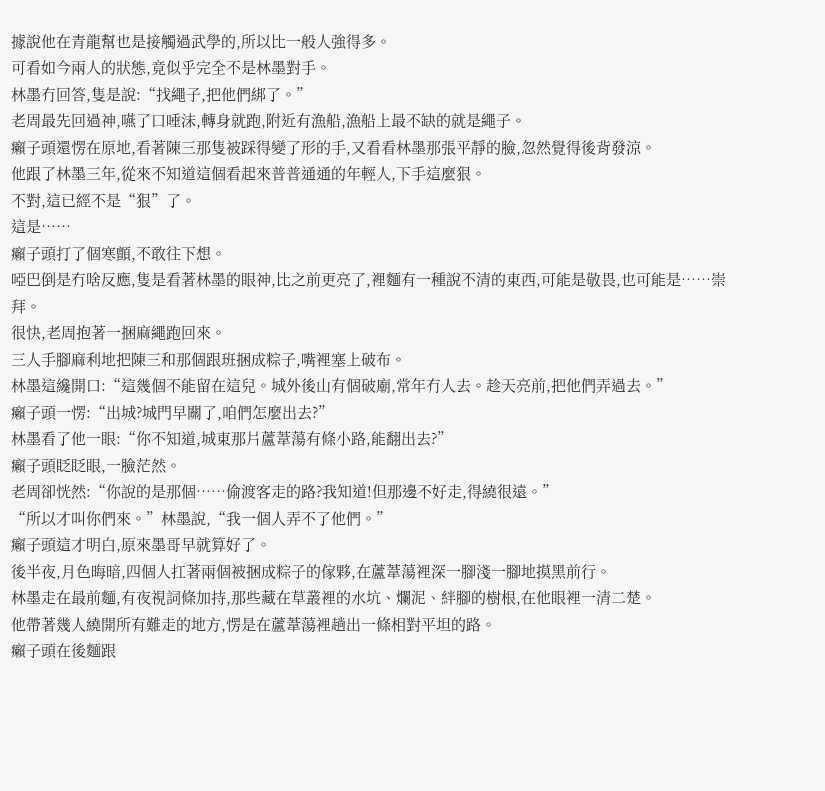據說他在青龍幫也是接觸過武學的,所以比一般人強得多。
可看如今兩人的狀態,竟似乎完全不是林墨對手。
林墨冇回答,隻是說:“找繩子,把他們綁了。”
老周最先回過神,嚥了口唾沫,轉身就跑,附近有漁船,漁船上最不缺的就是繩子。
癩子頭還愣在原地,看著陳三那隻被踩得變了形的手,又看看林墨那張平靜的臉,忽然覺得後背發涼。
他跟了林墨三年,從來不知道這個看起來普普通通的年輕人,下手這麼狠。
不對,這已經不是“狠”了。
這是……
癩子頭打了個寒顫,不敢往下想。
啞巴倒是冇啥反應,隻是看著林墨的眼神,比之前更亮了,裡麵有一種說不清的東西,可能是敬畏,也可能是……崇拜。
很快,老周抱著一捆麻繩跑回來。
三人手腳麻利地把陳三和那個跟班捆成粽子,嘴裡塞上破布。
林墨這纔開口:“這幾個不能留在這兒。城外後山有個破廟,常年冇人去。趁天亮前,把他們弄過去。”
癩子頭一愣:“出城?城門早關了,咱們怎麼出去?”
林墨看了他一眼:“你不知道,城東那片蘆葦蕩有條小路,能翻出去?”
癩子頭眨眨眼,一臉茫然。
老周卻恍然:“你說的是那個……偷渡客走的路?我知道!但那邊不好走,得繞很遠。”
“所以才叫你們來。”林墨說,“我一個人弄不了他們。”
癩子頭這才明白,原來墨哥早就算好了。
後半夜,月色晦暗,四個人扛著兩個被捆成粽子的傢夥,在蘆葦蕩裡深一腳淺一腳地摸黑前行。
林墨走在最前麵,有夜視詞條加持,那些藏在草叢裡的水坑、爛泥、絆腳的樹根,在他眼裡一清二楚。
他帶著幾人繞開所有難走的地方,愣是在蘆葦蕩裡趟出一條相對平坦的路。
癩子頭在後麵跟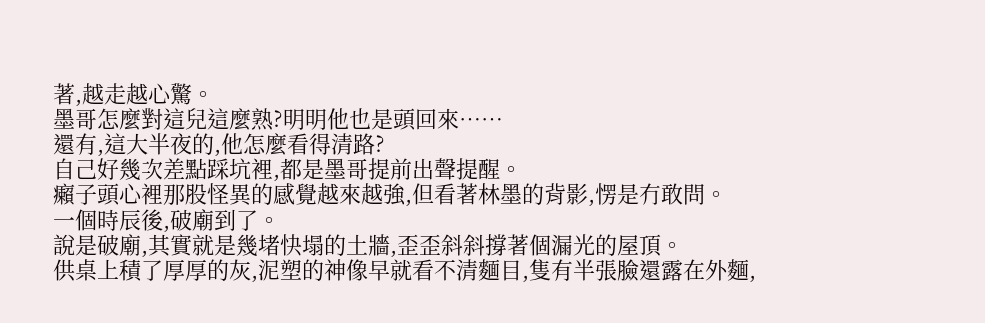著,越走越心驚。
墨哥怎麼對這兒這麼熟?明明他也是頭回來……
還有,這大半夜的,他怎麼看得清路?
自己好幾次差點踩坑裡,都是墨哥提前出聲提醒。
癩子頭心裡那股怪異的感覺越來越強,但看著林墨的背影,愣是冇敢問。
一個時辰後,破廟到了。
說是破廟,其實就是幾堵快塌的土牆,歪歪斜斜撐著個漏光的屋頂。
供桌上積了厚厚的灰,泥塑的神像早就看不清麵目,隻有半張臉還露在外麵,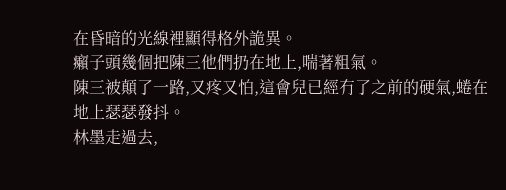在昏暗的光線裡顯得格外詭異。
癩子頭幾個把陳三他們扔在地上,喘著粗氣。
陳三被顛了一路,又疼又怕,這會兒已經冇了之前的硬氣,蜷在地上瑟瑟發抖。
林墨走過去,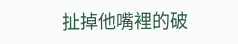扯掉他嘴裡的破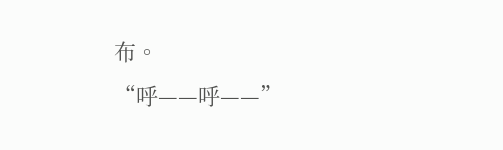布。
“呼——呼——”